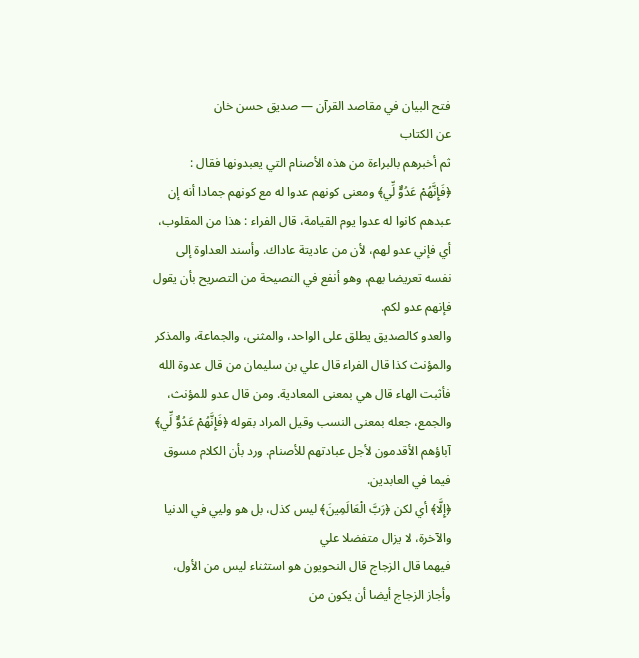فتح البيان في مقاصد القرآن — صديق حسن خان
عن الكتاب
ثم أخبرهم بالبراءة من هذه الأصنام التي يعبدونها فقال :
﴿فَإِنَّهُمْ عَدُوٌّ لِّي﴾ ومعنى كونهم عدوا له مع كونهم جمادا أنه إن عبدهم كانوا له عدوا يوم القيامة، قال الفراء : هذا من المقلوب، أي فإني عدو لهم، لأن من عاديتة عاداك. وأسند العداوة إلى نفسه تعريضا بهم، وهو أنفع في النصيحة من التصريح بأن يقول فإنهم عدو لكم.
والعدو كالصديق يطلق على الواحد، والمثنى، والجماعة، والمذكر والمؤنث كذا قال الفراء قال علي بن سليمان من قال عدوة الله فأثبت الهاء قال هي بمعنى المعادية. ومن قال عدو للمؤنث، والجمع، جعله بمعنى النسب وقيل المراد بقوله ﴿فَإِنَّهُمْ عَدُوٌّ لِّي﴾ آباؤهم الأقدمون لأجل عبادتهم للأصنام. ورد بأن الكلام مسوق فيما في العابدين.
﴿إِلَّا﴾ أي لكن ﴿رَبَّ الْعَالَمِينَ﴾ ليس كذل، بل هو وليي في الدنيا والآخرة، لا يزال متفضلا علي
فيهما قال الزجاج قال النحويون هو استثناء ليس من الأول، وأجاز الزجاج أيضا أن يكون من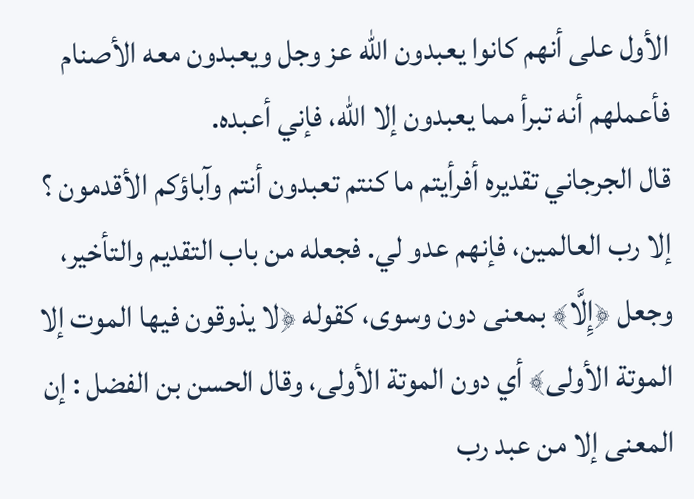الأول على أنهم كانوا يعبدون الله عز وجل ويعبدون معه الأصنام فأعملهم أنه تبرأ مما يعبدون إلا الله، فإني أعبده.
قال الجرجاني تقديره أفرأيتم ما كنتم تعبدون أنتم وآباؤكم الأقدمون ؟ إلا رب العالمين، فإنهم عدو لي. فجعله من باب التقديم والتأخير، وجعل ﴿إِلَّا﴾ بمعنى دون وسوى، كقوله ﴿لا يذوقون فيها الموت إلا الموتة الأولى﴾ أي دون الموتة الأولى، وقال الحسن بن الفضل : إن المعنى إلا من عبد رب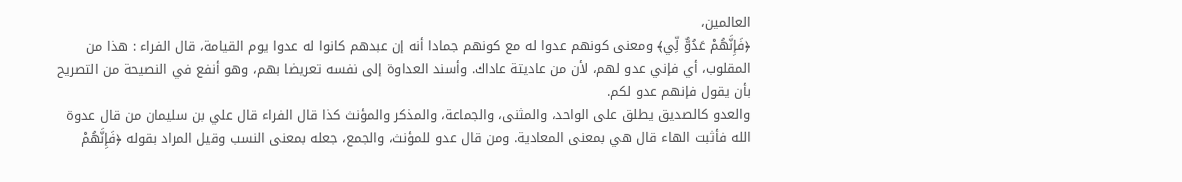العالمين،
﴿فَإِنَّهُمْ عَدُوٌّ لِّي﴾ ومعنى كونهم عدوا له مع كونهم جمادا أنه إن عبدهم كانوا له عدوا يوم القيامة، قال الفراء : هذا من المقلوب، أي فإني عدو لهم، لأن من عاديتة عاداك. وأسند العداوة إلى نفسه تعريضا بهم، وهو أنفع في النصيحة من التصريح بأن يقول فإنهم عدو لكم.
والعدو كالصديق يطلق على الواحد، والمثنى، والجماعة، والمذكر والمؤنث كذا قال الفراء قال علي بن سليمان من قال عدوة الله فأثبت الهاء قال هي بمعنى المعادية. ومن قال عدو للمؤنث، والجمع، جعله بمعنى النسب وقيل المراد بقوله ﴿فَإِنَّهُمْ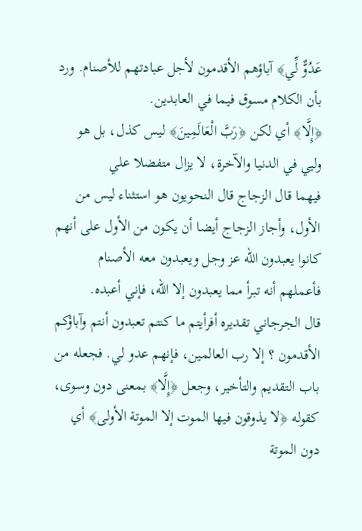عَدُوٌّ لِّي﴾ آباؤهم الأقدمون لأجل عبادتهم للأصنام. ورد بأن الكلام مسوق فيما في العابدين.
﴿إِلَّا﴾ أي لكن ﴿رَبَّ الْعَالَمِينَ﴾ ليس كذل، بل هو وليي في الدنيا والآخرة، لا يزال متفضلا علي
فيهما قال الزجاج قال النحويون هو استثناء ليس من الأول، وأجاز الزجاج أيضا أن يكون من الأول على أنهم كانوا يعبدون الله عز وجل ويعبدون معه الأصنام فأعملهم أنه تبرأ مما يعبدون إلا الله، فإني أعبده.
قال الجرجاني تقديره أفرأيتم ما كنتم تعبدون أنتم وآباؤكم الأقدمون ؟ إلا رب العالمين، فإنهم عدو لي. فجعله من باب التقديم والتأخير، وجعل ﴿إِلَّا﴾ بمعنى دون وسوى، كقوله ﴿لا يذوقون فيها الموت إلا الموتة الأولى﴾ أي دون الموتة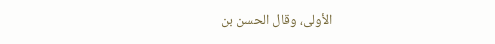الأولى، وقال الحسن بن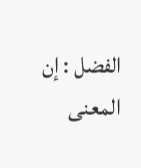الفضل : إن المعنى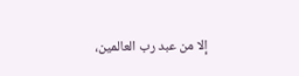إلا من عبد رب العالمين،